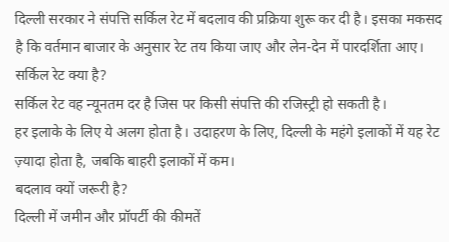दिल्ली सरकार ने संपत्ति सर्किल रेट में बदलाव की प्रक्रिया शुरू कर दी है। इसका मकसद है कि वर्तमान बाजार के अनुसार रेट तय किया जाए और लेन-देन में पारदर्शिता आए।
सर्किल रेट क्या है?
सर्किल रेट वह न्यूनतम दर है जिस पर किसी संपत्ति की रजिस्ट्री हो सकती है।
हर इलाके के लिए ये अलग होता है। उदाहरण के लिए, दिल्ली के महंगे इलाकों में यह रेट ज़्यादा होता है, जबकि बाहरी इलाकों में कम।
बदलाव क्यों जरूरी है?
दिल्ली में जमीन और प्रॉपर्टी की कीमतें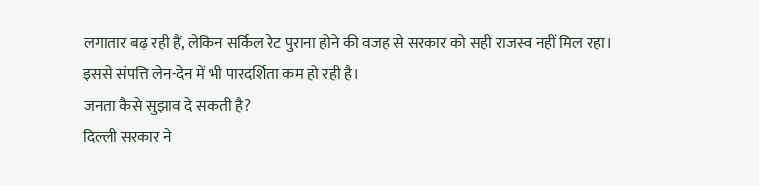लगातार बढ़ रही हैं, लेकिन सर्किल रेट पुराना होने की वजह से सरकार को सही राजस्व नहीं मिल रहा।
इससे संपत्ति लेन-देन में भी पारदर्शिता कम हो रही है।
जनता कैसे सुझाव दे सकती है?
दिल्ली सरकार ने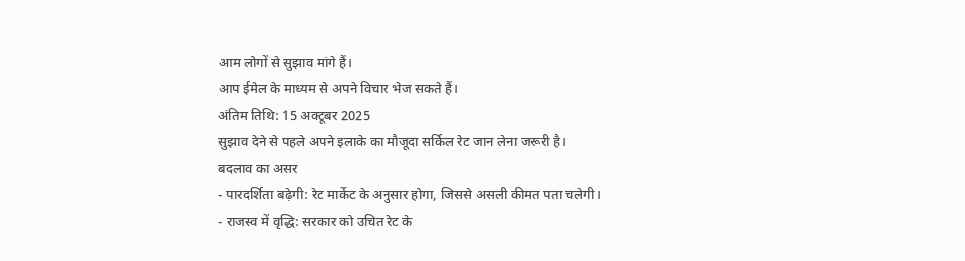आम लोगों से सुझाव मांगे हैं।
आप ईमेल के माध्यम से अपने विचार भेज सकते हैं।
अंतिम तिथि: 15 अक्टूबर 2025
सुझाव देने से पहले अपने इलाके का मौजूदा सर्किल रेट जान लेना जरूरी है।
बदलाव का असर
- पारदर्शिता बढ़ेगी: रेट मार्केट के अनुसार होगा, जिससे असली कीमत पता चलेगी।
- राजस्व में वृद्धि: सरकार को उचित रेट के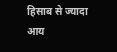हिसाब से ज्यादा आय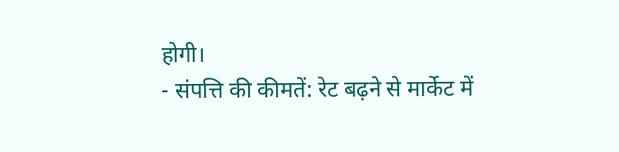होगी।
- संपत्ति की कीमतें: रेट बढ़ने से मार्केट में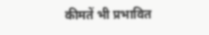कीमतें भी प्रभावित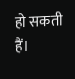हो सकती हैं।